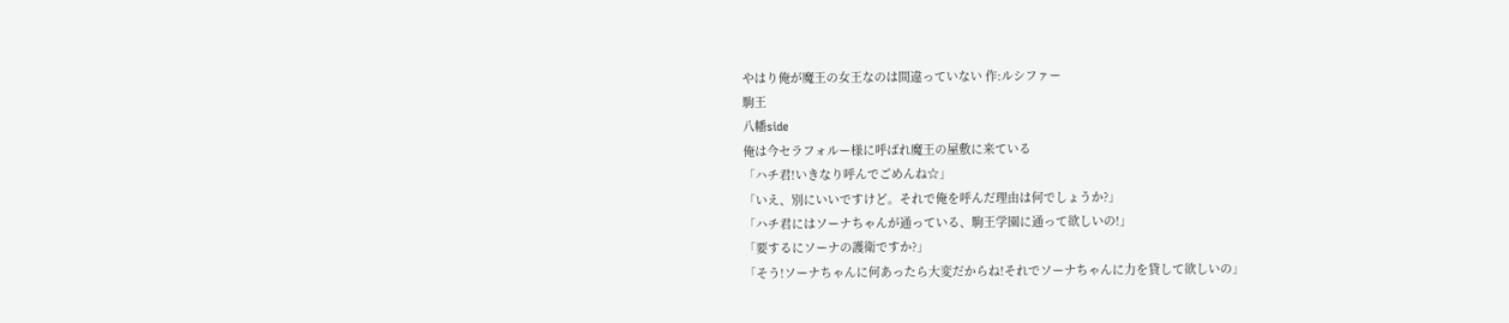やはり俺が魔王の女王なのは間違っていない 作:ルシファー
駒王
八幡side
俺は今セラフォルー様に呼ばれ魔王の屋敷に来ている
「ハチ君!いきなり呼んでごめんね☆」
「いえ、別にいいですけど。それで俺を呼んだ理由は何でしょうか?」
「ハチ君にはソーナちゃんが通っている、駒王学園に通って欲しいの!」
「要するにソーナの護衛ですか?」
「そう!ソーナちゃんに何あったら大変だからね!それでソーナちゃんに力を貸して欲しいの」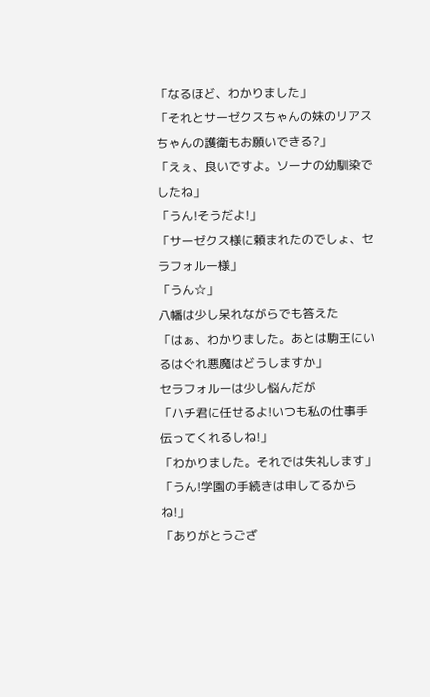「なるほど、わかりました」
「それとサーゼクスちゃんの妹のリアスちゃんの護衛もお願いできる?」
「えぇ、良いですよ。ソーナの幼馴染でしたね」
「うん!そうだよ!」
「サーゼクス様に頼まれたのでしょ、セラフォルー様」
「うん☆」
八幡は少し呆れながらでも答えた
「はぁ、わかりました。あとは駒王にいるはぐれ悪魔はどうしますか」
セラフォルーは少し悩んだが
「ハチ君に任せるよ!いつも私の仕事手伝ってくれるしね!」
「わかりました。それでは失礼します」
「うん!学園の手続きは申してるからね!」
「ありがとうござ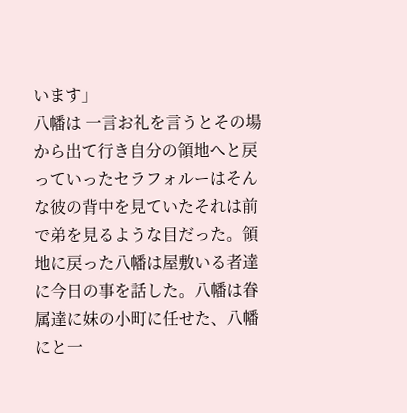います」
八幡は 一言お礼を言うとその場から出て行き自分の領地へと戻っていったセラフォルーはそんな彼の背中を見ていたそれは前で弟を見るような目だった。領地に戻った八幡は屋敷いる者達に今日の事を話した。八幡は眷属達に妹の小町に任せた、八幡にと一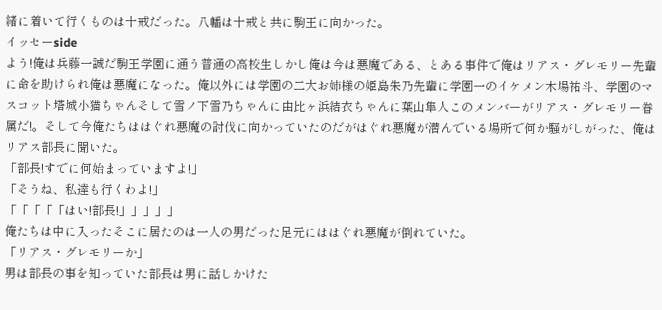緒に着いて行くものは十戒だった。八幡は十戒と共に駒王に向かった。
イッセーside
よう!俺は兵藤一誠だ駒王学園に通う普通の高校生しかし俺は今は悪魔である、とある事件で俺はリアス・グレモリー先輩に命を助けられ俺は悪魔になった。俺以外には学園の二大お姉様の姫島朱乃先輩に学園一のイケメン木場祐斗、学園のマスコット塔城小猫ちゃんそして雪ノ下雪乃ちゃんに由比ヶ浜結衣ちゃんに葉山隼人このメンバーがリアス・グレモリー眷属だ!。そして今俺たちははぐれ悪魔の討伐に向かっていたのだがはぐれ悪魔が潜んでいる場所で何か騒がしがった、俺はリアス部長に聞いた。
「部長!すでに何始まっていますよ!」
「そうね、私達も行くわよ!」
「「「「「はい!部長!」」」」」
俺たちは中に入ったそこに居たのは一人の男だった足元にははぐれ悪魔が倒れていた。
「リアス・グレモリーか」
男は部長の事を知っていた部長は男に話しかけた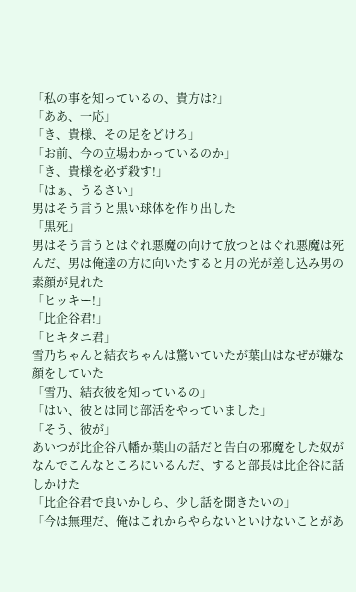「私の事を知っているの、貴方は?」
「ああ、一応」
「き、貴様、その足をどけろ」
「お前、今の立場わかっているのか」
「き、貴様を必ず殺す!」
「はぁ、うるさい」
男はそう言うと黒い球体を作り出した
「黒死」
男はそう言うとはぐれ悪魔の向けて放つとはぐれ悪魔は死んだ、男は俺達の方に向いたすると月の光が差し込み男の素顔が見れた
「ヒッキー!」
「比企谷君!」
「ヒキタニ君」
雪乃ちゃんと結衣ちゃんは驚いていたが葉山はなぜが嫌な顔をしていた
「雪乃、結衣彼を知っているの」
「はい、彼とは同じ部活をやっていました」
「そう、彼が」
あいつが比企谷八幡か葉山の話だと告白の邪魔をした奴がなんでこんなところにいるんだ、すると部長は比企谷に話しかけた
「比企谷君で良いかしら、少し話を聞きたいの」
「今は無理だ、俺はこれからやらないといけないことがあ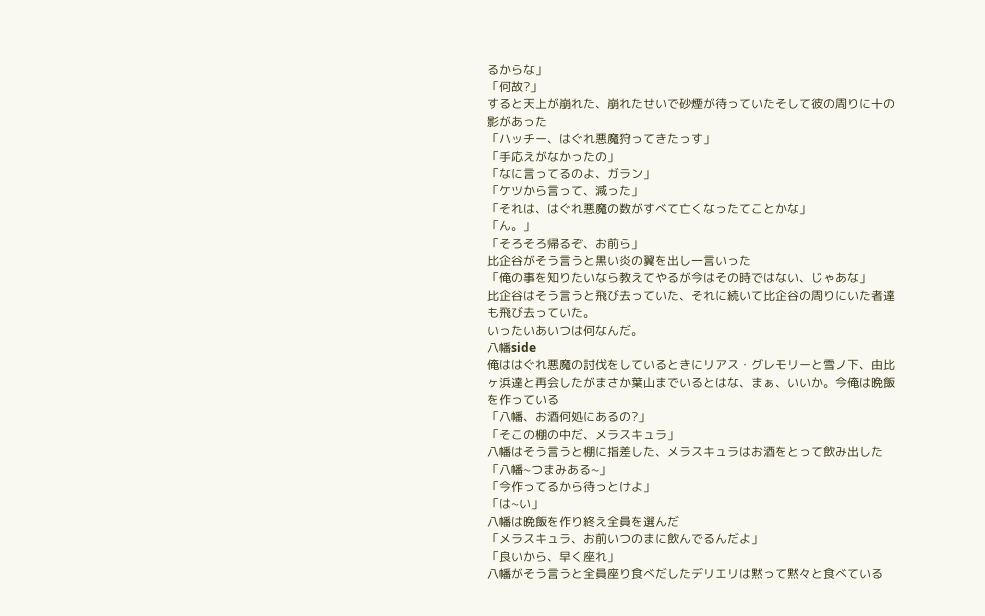るからな」
「何故?」
すると天上が崩れた、崩れたせいで砂煙が待っていたそして彼の周りに十の影があった
「ハッチー、はぐれ悪魔狩ってきたっす」
「手応えがなかったの」
「なに言ってるのよ、ガラン」
「ケツから言って、減った」
「それは、はぐれ悪魔の数がすべて亡くなったてことかな」
「ん。」
「そろそろ帰るぞ、お前ら」
比企谷がそう言うと黒い炎の翼を出し一言いった
「俺の事を知りたいなら教えてやるが今はその時ではない、じゃあな」
比企谷はそう言うと飛び去っていた、それに続いて比企谷の周りにいた者達も飛び去っていた。
いったいあいつは何なんだ。
八幡side
俺ははぐれ悪魔の討伐をしているときにリアス・グレモリーと雪ノ下、由比ヶ浜達と再会したがまさか葉山までいるとはな、まぁ、いいか。今俺は晩飯を作っている
「八幡、お酒何処にあるの?」
「そこの棚の中だ、メラスキュラ」
八幡はそう言うと棚に指差した、メラスキュラはお酒をとって飲み出した
「八幡~つまみある~」
「今作ってるから待っとけよ」
「は~い」
八幡は晩飯を作り終え全員を選んだ
「メラスキュラ、お前いつのまに飲んでるんだよ」
「良いから、早く座れ」
八幡がそう言うと全員座り食べだしたデリエリは黙って黙々と食べている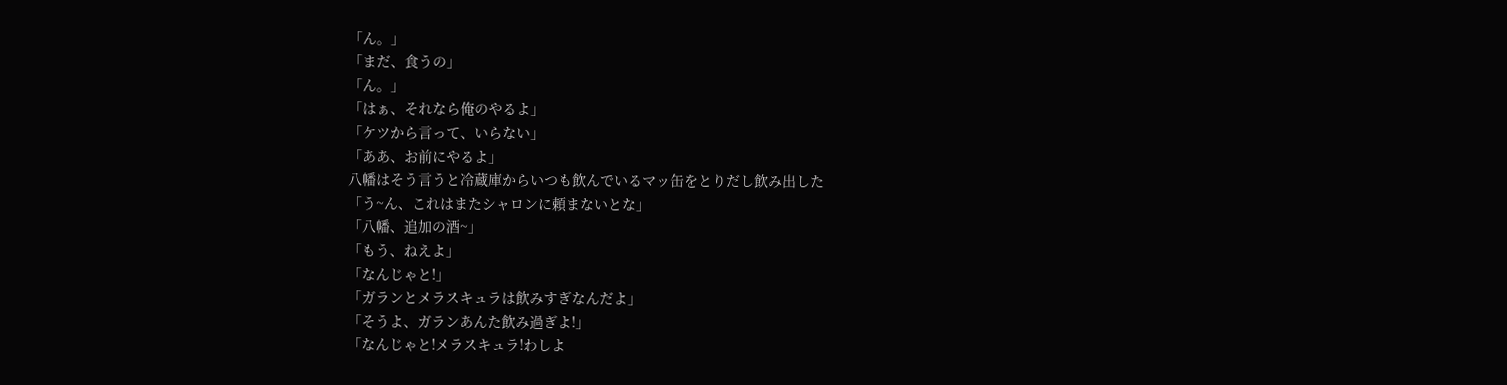「ん。」
「まだ、食うの」
「ん。」
「はぁ、それなら俺のやるよ」
「ケツから言って、いらない」
「ああ、お前にやるよ」
八幡はそう言うと冷蔵庫からいつも飲んでいるマッ缶をとりだし飲み出した
「う~ん、これはまたシャロンに頼まないとな」
「八幡、追加の酒~」
「もう、ねえよ」
「なんじゃと!」
「ガランとメラスキュラは飲みすぎなんだよ」
「そうよ、ガランあんた飲み過ぎよ!」
「なんじゃと!メラスキュラ!わしよ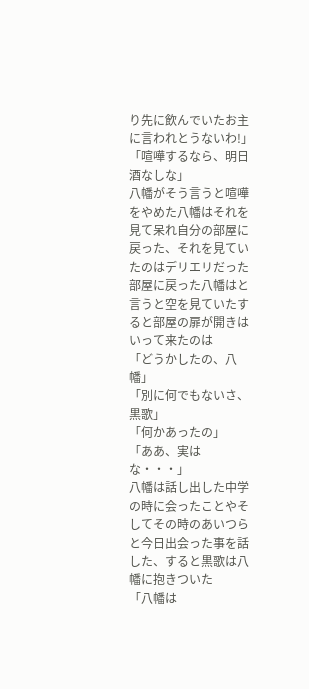り先に飲んでいたお主に言われとうないわ!」
「喧嘩するなら、明日酒なしな」
八幡がそう言うと喧嘩をやめた八幡はそれを見て呆れ自分の部屋に戻った、それを見ていたのはデリエリだった
部屋に戻った八幡はと言うと空を見ていたすると部屋の扉が開きはいって来たのは
「どうかしたの、八幡」
「別に何でもないさ、黒歌」
「何かあったの」
「ああ、実はな・・・」
八幡は話し出した中学の時に会ったことやそしてその時のあいつらと今日出会った事を話した、すると黒歌は八幡に抱きついた
「八幡は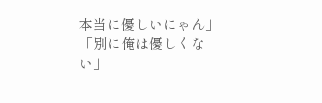本当に優しいにゃん」
「別に俺は優しくない」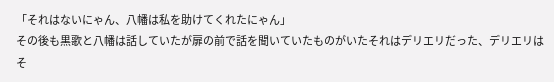「それはないにゃん、八幡は私を助けてくれたにゃん」
その後も黒歌と八幡は話していたが扉の前で話を聞いていたものがいたそれはデリエリだった、デリエリはそ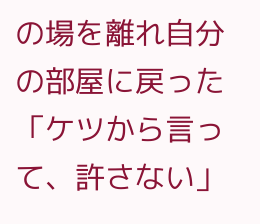の場を離れ自分の部屋に戻った
「ケツから言って、許さない」